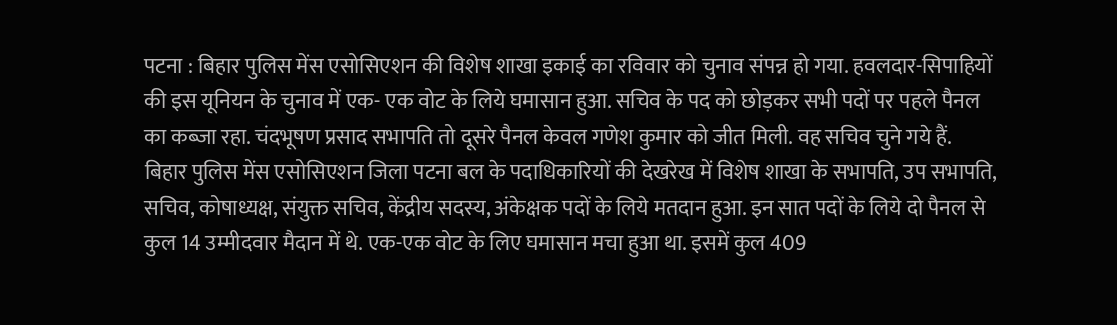पटना : बिहार पुलिस मेंस एसोसिएशन की विशेष शाखा इकाई का रविवार को चुनाव संपन्न हो गया. हवलदार-सिपाहियों की इस यूनियन के चुनाव में एक- एक वोट के लिये घमासान हुआ. सचिव के पद को छोड़कर सभी पदों पर पहले पैनल का कब्जा रहा. चंदभूषण प्रसाद सभापति तो दूसरे पैनल केवल गणेश कुमार को जीत मिली. वह सचिव चुने गये हैं.
बिहार पुलिस मेंस एसोसिएशन जिला पटना बल के पदाधिकारियों की देखरेख में विशेष शाखा के सभापति, उप सभापति, सचिव, कोषाध्यक्ष, संयुक्त सचिव, केंद्रीय सदस्य, अंकेक्षक पदों के लिये मतदान हुआ. इन सात पदों के लिये दो पैनल से कुल 14 उम्मीदवार मैदान में थे. एक-एक वोट के लिए घमासान मचा हुआ था. इसमें कुल 409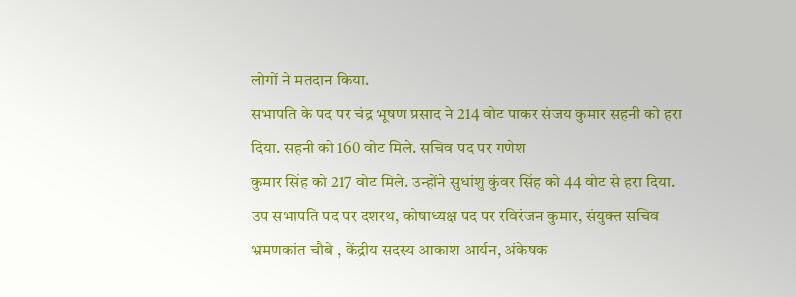लोगों ने मतदान किया.
सभापति के पद पर चंद्र भूषण प्रसाद ने 214 वोट पाकर संजय कुमार सहनी को हरा दिया. सहनी को 160 वोट मिले. सचिव पद पर गणेश
कुमार सिंह को 217 वोट मिले. उन्होंने सुधांशु कुंवर सिंह को 44 वोट से हरा दिया. उप सभापति पद पर दशरथ, कोषाध्यक्ष पद पर रविरंजन कुमार, संयुक्त सचिव भ्रमणकांत चौबे , केंद्रीय सदस्य आकाश आर्यन, अंकेषक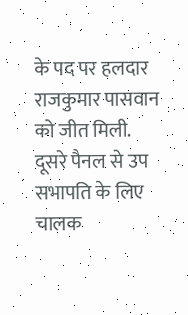के पद पर हलदार राजकुमार पासवान को जीत मिली. दूसरे पैनल से उप सभापति के लिए चालक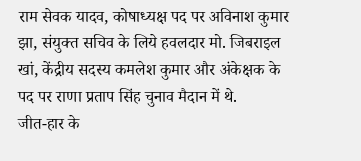राम सेवक यादव, कोषाध्यक्ष पद पर अविनाश कुमार झा, संयुक्त सचिव के लिये हवलदार मो. जिबराइल खां, केंद्रीय सदस्य कमलेश कुमार और अंकेक्षक के पद पर राणा प्रताप सिंह चुनाव मैदान में थे.
जीत-हार के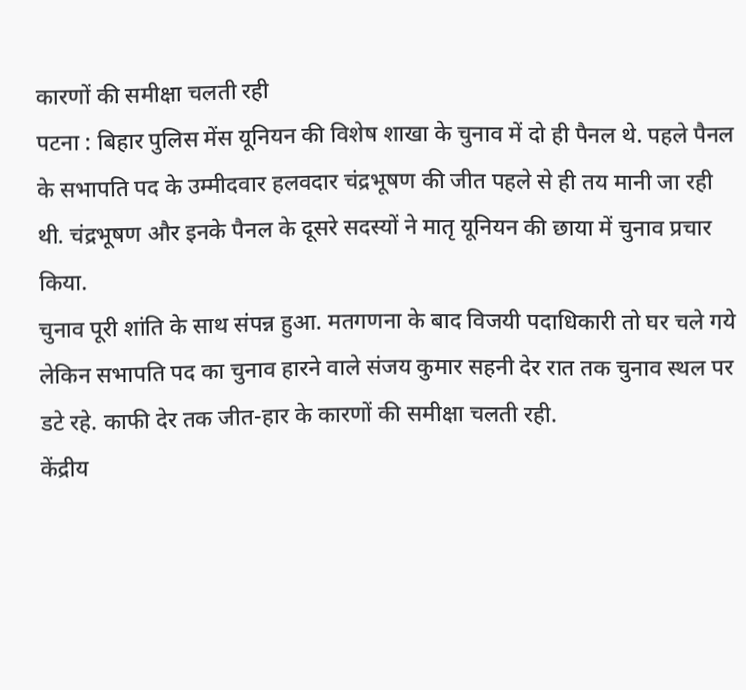कारणों की समीक्षा चलती रही
पटना : बिहार पुलिस मेंस यूनियन की विशेष शाखा के चुनाव में दो ही पैनल थे. पहले पैनल के सभापति पद के उम्मीदवार हलवदार चंद्रभूषण की जीत पहले से ही तय मानी जा रही थी. चंद्रभूषण और इनके पैनल के दूसरे सदस्यों ने मातृ यूनियन की छाया में चुनाव प्रचार किया.
चुनाव पूरी शांति के साथ संपन्न हुआ. मतगणना के बाद विजयी पदाधिकारी तो घर चले गये लेकिन सभापति पद का चुनाव हारने वाले संजय कुमार सहनी देर रात तक चुनाव स्थल पर डटे रहे. काफी देर तक जीत-हार के कारणों की समीक्षा चलती रही.
केंद्रीय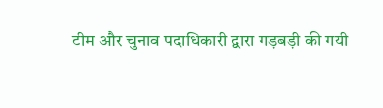टीम और चुनाव पदाधिकारी द्वारा गड़बड़ी की गयी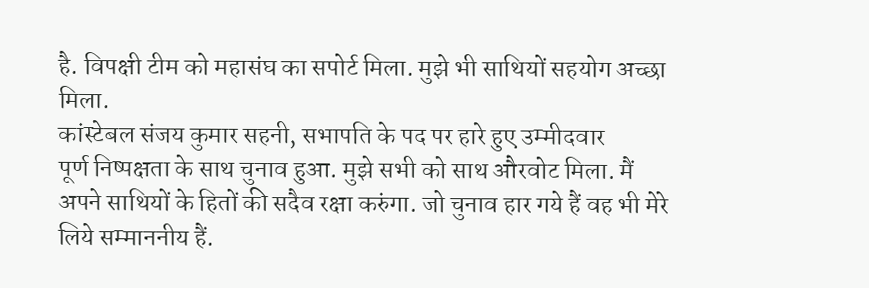है. विपक्षी टीम को महासंघ का सपोर्ट मिला. मुझे भी साथियों सहयोग अच्छा मिला.
कांस्टेबल संजय कुमार सहनी, सभापति के पद पर हारे हुए उम्मीदवार
पूर्ण निष्पक्षता के साथ चुनाव हुआ. मुझे सभी को साथ औरवोट मिला. मैं अपने साथियों के हितों की सदैव रक्षा करुंगा. जो चुनाव हार गये हैं वह भी मेरे लिये सम्माननीय हैं.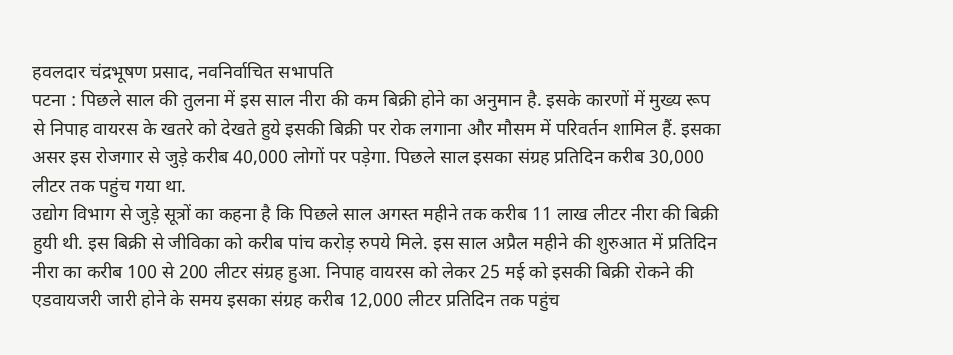हवलदार चंद्रभूषण प्रसाद, नवनिर्वाचित सभापति
पटना : पिछले साल की तुलना में इस साल नीरा की कम बिक्री होने का अनुमान है. इसके कारणों में मुख्य रूप से निपाह वायरस के खतरे को देखते हुये इसकी बिक्री पर रोक लगाना और मौसम में परिवर्तन शामिल हैं. इसका असर इस रोजगार से जुड़े करीब 40,000 लोगों पर पड़ेगा. पिछले साल इसका संग्रह प्रतिदिन करीब 30,000 लीटर तक पहुंच गया था.
उद्योग विभाग से जुड़े सूत्रों का कहना है कि पिछले साल अगस्त महीने तक करीब 11 लाख लीटर नीरा की बिक्री हुयी थी. इस बिक्री से जीविका को करीब पांच करोड़ रुपये मिले. इस साल अप्रैल महीने की शुरुआत में प्रतिदिन नीरा का करीब 100 से 200 लीटर संग्रह हुआ. निपाह वायरस को लेकर 25 मई को इसकी बिक्री रोकने की एडवायजरी जारी होने के समय इसका संग्रह करीब 12,000 लीटर प्रतिदिन तक पहुंच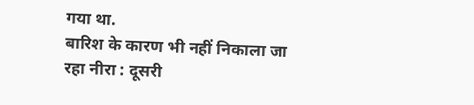गया था.
बारिश के कारण भी नहीं निकाला जा रहा नीरा : दूसरी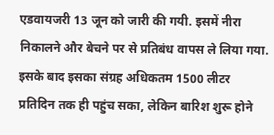एडवायजरी 13 जून को जारी की गयी. इसमें नीरा निकालने और बेचने पर से प्रतिबंध वापस ले लिया गया.
इसके बाद इसका संग्रह अधिकतम 1500 लीटर प्रतिदिन तक ही पहुंच सका, लेकिन बारिश शुरू होने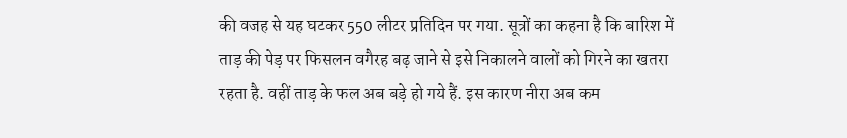की वजह से यह घटकर 550 लीटर प्रतिदिन पर गया. सूत्रों का कहना है कि बारिश में ताड़ की पेड़ पर फिसलन वगैरह बढ़ जाने से इसे निकालने वालों को गिरने का खतरा रहता है. वहीं ताड़ के फल अब बड़े हो गये हैं. इस कारण नीरा अब कम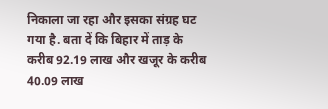निकाला जा रहा और इसका संग्रह घट गया है. बता दें कि बिहार में ताड़ के करीब 92.19 लाख और खजूर के करीब 40.09 लाख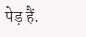पेड़ हैं.